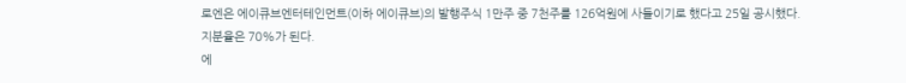로엔은 에이큐브엔터테인먼트(이하 에이큐브)의 발행주식 1만주 중 7천주를 126억원에 사들이기로 했다고 25일 공시했다.
지분율은 70%가 된다.
에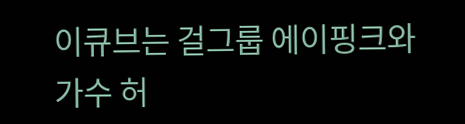이큐브는 걸그룹 에이핑크와 가수 허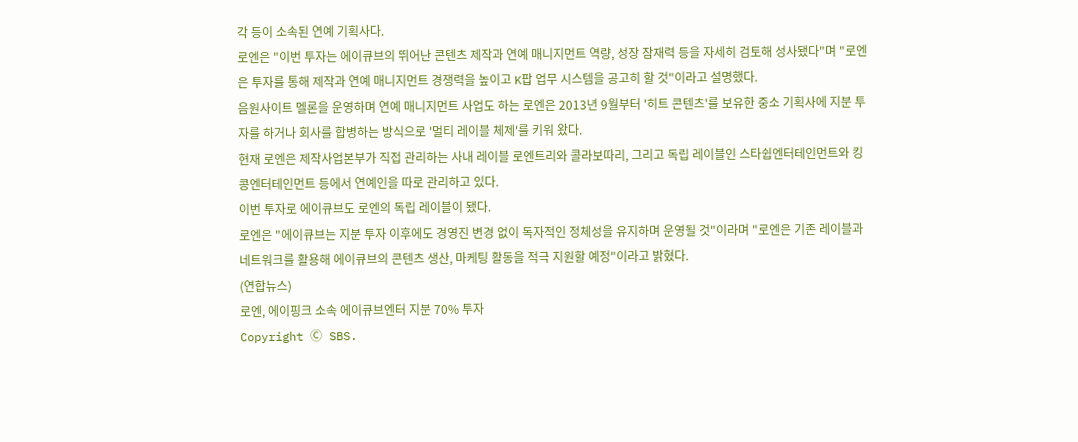각 등이 소속된 연예 기획사다.
로엔은 "이번 투자는 에이큐브의 뛰어난 콘텐츠 제작과 연예 매니지먼트 역량, 성장 잠재력 등을 자세히 검토해 성사됐다"며 "로엔은 투자를 통해 제작과 연예 매니지먼트 경쟁력을 높이고 K팝 업무 시스템을 공고히 할 것"이라고 설명했다.
음원사이트 멜론을 운영하며 연예 매니지먼트 사업도 하는 로엔은 2013년 9월부터 '히트 콘텐츠'를 보유한 중소 기획사에 지분 투자를 하거나 회사를 합병하는 방식으로 '멀티 레이블 체제'를 키워 왔다.
현재 로엔은 제작사업본부가 직접 관리하는 사내 레이블 로엔트리와 콜라보따리, 그리고 독립 레이블인 스타쉽엔터테인먼트와 킹콩엔터테인먼트 등에서 연예인을 따로 관리하고 있다.
이번 투자로 에이큐브도 로엔의 독립 레이블이 됐다.
로엔은 "에이큐브는 지분 투자 이후에도 경영진 변경 없이 독자적인 정체성을 유지하며 운영될 것"이라며 "로엔은 기존 레이블과 네트워크를 활용해 에이큐브의 콘텐츠 생산, 마케팅 활동을 적극 지원할 예정"이라고 밝혔다.
(연합뉴스)
로엔, 에이핑크 소속 에이큐브엔터 지분 70% 투자
Copyright Ⓒ SBS.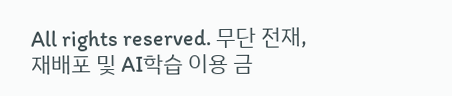All rights reserved. 무단 전재, 재배포 및 AI학습 이용 금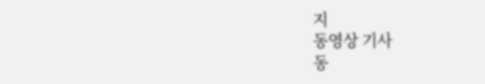지
동영상 기사
동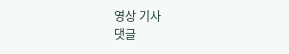영상 기사
댓글